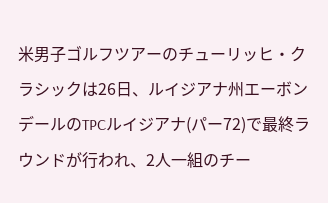米男子ゴルフツアーのチューリッヒ・クラシックは26日、ルイジアナ州エーボンデールのTPCルイジアナ(パー72)で最終ラウンドが行われ、2人一組のチー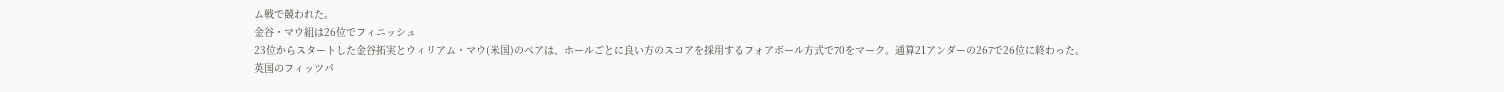ム戦で競われた。
金谷・マウ組は26位でフィニッシュ
23位からスタートした金谷拓実とウィリアム・マウ(米国)のペアは、ホールごとに良い方のスコアを採用するフォアボール方式で70をマーク。通算21アンダーの267で26位に終わった。
英国のフィッツパ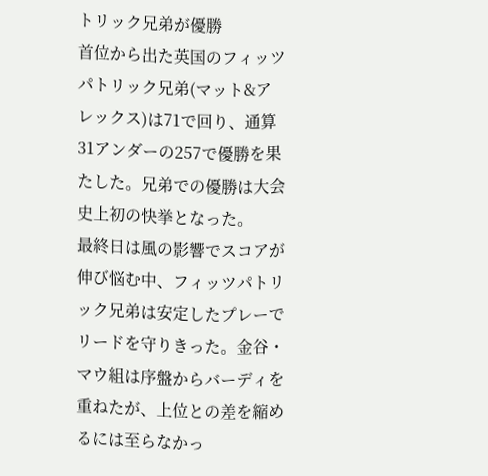トリック兄弟が優勝
首位から出た英国のフィッツパトリック兄弟(マット&アレックス)は71で回り、通算31アンダーの257で優勝を果たした。兄弟での優勝は大会史上初の快挙となった。
最終日は風の影響でスコアが伸び悩む中、フィッツパトリック兄弟は安定したプレーでリードを守りきった。金谷・マウ組は序盤からバーディを重ねたが、上位との差を縮めるには至らなかっ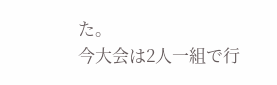た。
今大会は2人一組で行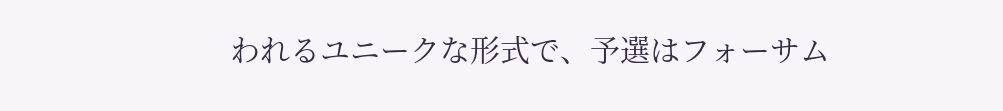われるユニークな形式で、予選はフォーサム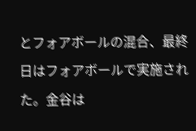とフォアボールの混合、最終日はフォアボールで実施された。金谷は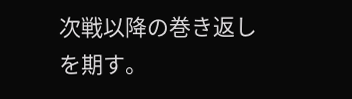次戦以降の巻き返しを期す。